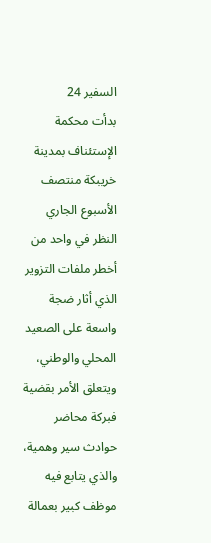السفير 24
بدأت محكمة الإستئناف بمدينة خريبكة منتصف الأسبوع الجاري النظر في واحد من أخطر ملفات التزوير الذي أثار ضجة واسعة على الصعيد المحلي والوطني، ويتعلق الأمر بقضية فبركة محاضر حوادث سير وهمية، والذي يتابع فيه موظف كبير بعمالة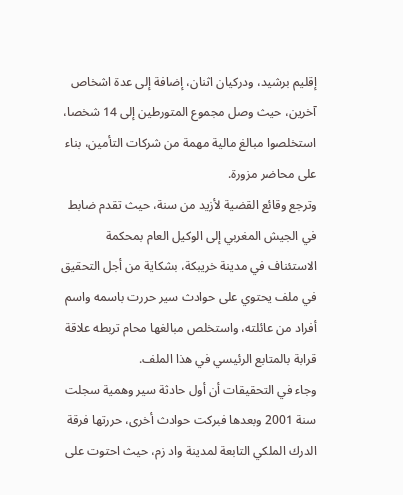إقليم برشيد، ودركيان اثنان، إضافة إلى عدة اشخاص آخرين، حيث وصل مجموع المتورطين إلى 14 شخصا، استخلصوا مبالغ مالية مهمة من شركات التأمين، بناء على محاضر مزورة.
وترجع وقائع القضية لأزيد من سنة، حيث تقدم ضابط في الجيش المغربي إلى الوكيل العام بمحكمة الاستئناف في مدينة خريبكة، بشكاية من أجل التحقيق في ملف يحتوي على حوادث سير حررت باسمه واسم أفراد من عائلته، واستخلص مبالغها محام تربطه علاقة قرابة بالمتابع الرئيسي في هذا الملف.
وجاء في التحقيقات أن أول حادثة سير وهمية سجلت سنة 2001 وبعدها فبركت حوادث أخرى، حررتها فرقة الدرك الملكي التابعة لمدينة واد زم، حيث احتوت على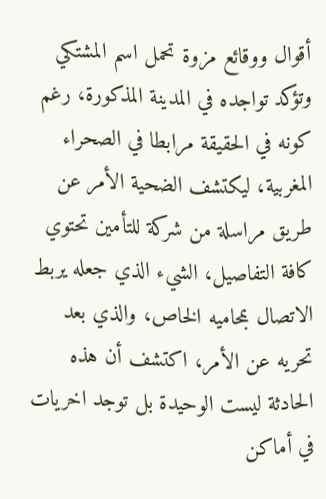أقوال ووقائع مزوة تحمل اسم المشتكي وتؤكد تواجده في المدينة المذكورة، رغم كونه في الحقيقة مرابطا في الصحراء المغربية، ليكتشف الضحية الأمر عن طريق مراسلة من شركة للتأمين تحتوي كافة التفاصيل، الشيء الذي جعله يربط الاتصال بمحاميه الخاص، والذي بعد تحريه عن الأمر، اكتشف أن هذه الحادثة ليست الوحيدة بل توجد اخريات في أماكن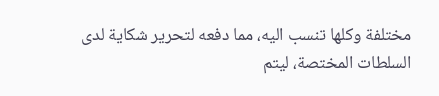مختلفة وكلها تنسب اليه، مما دفعه لتحرير شكاية لدى السلطات المختصة، ليتم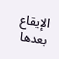الإيقاع بعدها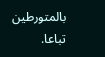بالمتورطين تباعا.